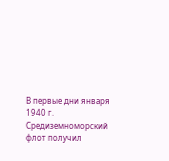В первые дни января 1940 г. Средиземноморский флот получил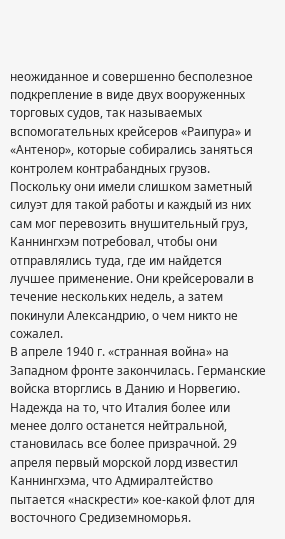неожиданное и совершенно бесполезное подкрепление в виде двух вооруженных торговых судов, так называемых вспомогательных крейсеров «Раипура» и «Антенор», которые собирались заняться контролем контрабандных грузов. Поскольку они имели слишком заметный силуэт для такой работы и каждый из них сам мог перевозить внушительный груз, Каннингхэм потребовал, чтобы они отправлялись туда, где им найдется лучшее применение. Они крейсеровали в течение нескольких недель, а затем покинули Александрию, о чем никто не сожалел.
В апреле 1940 г. «странная война» на Западном фронте закончилась. Германские войска вторглись в Данию и Норвегию. Надежда на то, что Италия более или менее долго останется нейтральной, становилась все более призрачной. 29 апреля первый морской лорд известил Каннингхэма, что Адмиралтейство пытается «наскрести» кое-какой флот для восточного Средиземноморья.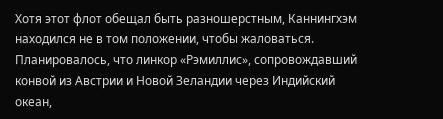Хотя этот флот обещал быть разношерстным, Каннингхэм находился не в том положении, чтобы жаловаться. Планировалось, что линкор «Рэмиллис», сопровождавший конвой из Австрии и Новой Зеландии через Индийский океан,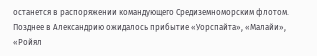останется в распоряжении командующего Средиземноморским флотом. Позднее в Александрию ожидалось прибытие «Уорспайта», «Малайи», «Ройял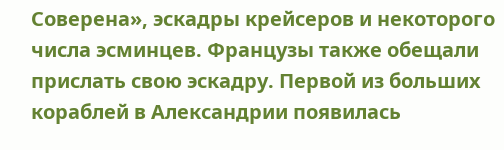Соверена», эскадры крейсеров и некоторого числа эсминцев. Французы также обещали прислать свою эскадру. Первой из больших кораблей в Александрии появилась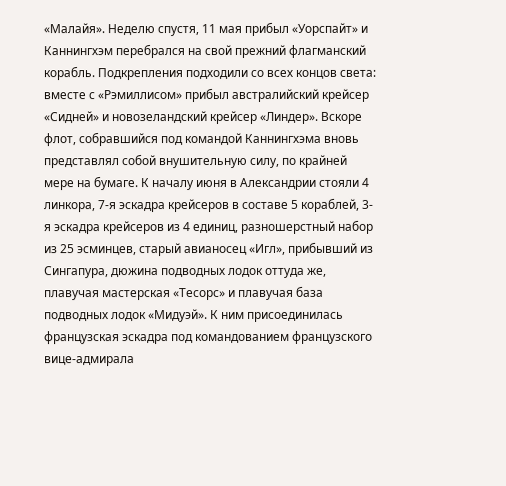«Малайя». Неделю спустя, 11 мая прибыл «Уорспайт» и Каннингхэм перебрался на свой прежний флагманский корабль. Подкрепления подходили со всех концов света: вместе с «Рэмиллисом» прибыл австралийский крейсер «Сидней» и новозеландский крейсер «Линдер». Вскоре флот, собравшийся под командой Каннингхэма вновь представлял собой внушительную силу, по крайней мере на бумаге. К началу июня в Александрии стояли 4 линкора, 7-я эскадра крейсеров в составе 5 кораблей, 3-я эскадра крейсеров из 4 единиц, разношерстный набор из 25 эсминцев, старый авианосец «Игл», прибывший из Сингапура, дюжина подводных лодок оттуда же, плавучая мастерская «Тесорс» и плавучая база подводных лодок «Мидуэй». К ним присоединилась французская эскадра под командованием французского вице-адмирала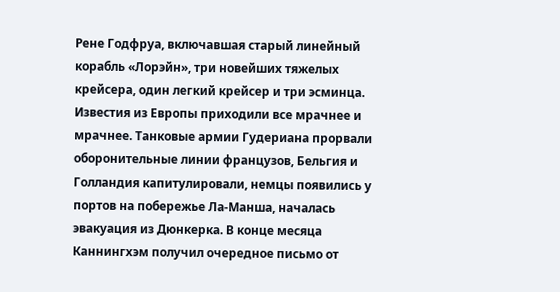Рене Годфруа, включавшая старый линейный корабль «Лорэйн», три новейших тяжелых крейсера, один легкий крейсер и три эсминца.
Известия из Европы приходили все мрачнее и мрачнее. Танковые армии Гудериана прорвали оборонительные линии французов, Бельгия и Голландия капитулировали, немцы появились у портов на побережье Ла-Манша, началась эвакуация из Дюнкерка. В конце месяца Каннингхэм получил очередное письмо от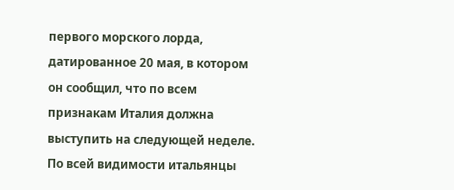первого морского лорда, датированное 20 мая, в котором он сообщил, что по всем признакам Италия должна выступить на следующей неделе. По всей видимости итальянцы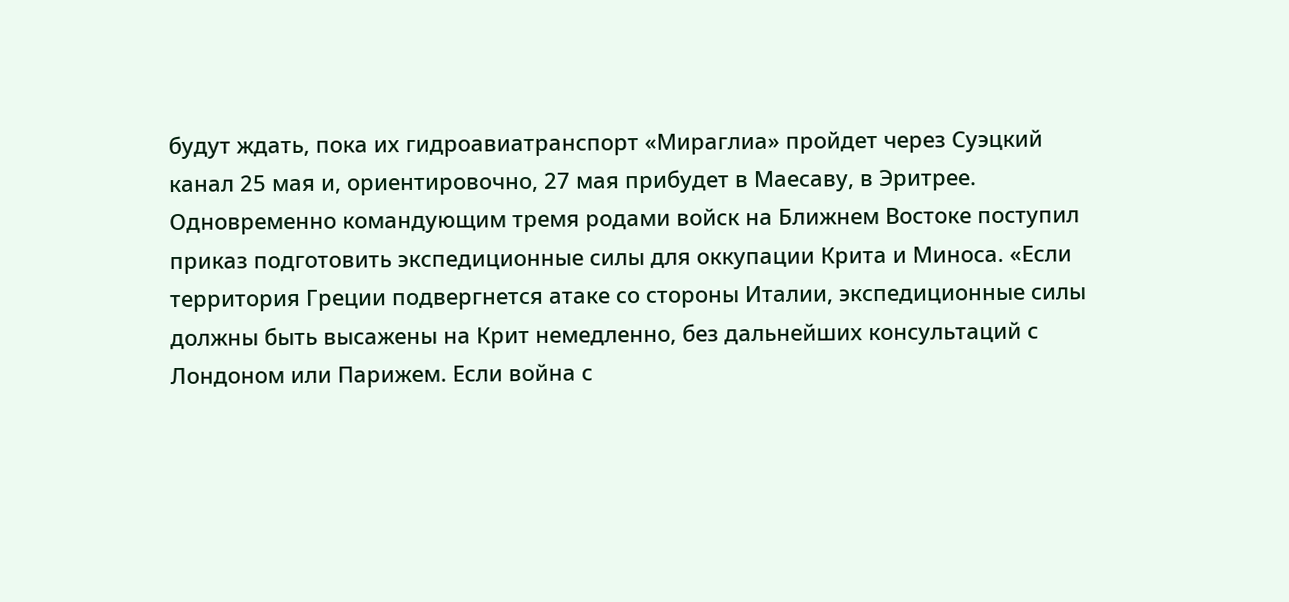будут ждать, пока их гидроавиатранспорт «Мираглиа» пройдет через Суэцкий канал 25 мая и, ориентировочно, 27 мая прибудет в Маесаву, в Эритрее.
Одновременно командующим тремя родами войск на Ближнем Востоке поступил приказ подготовить экспедиционные силы для оккупации Крита и Миноса. «Если территория Греции подвергнется атаке со стороны Италии, экспедиционные силы должны быть высажены на Крит немедленно, без дальнейших консультаций с Лондоном или Парижем. Если война с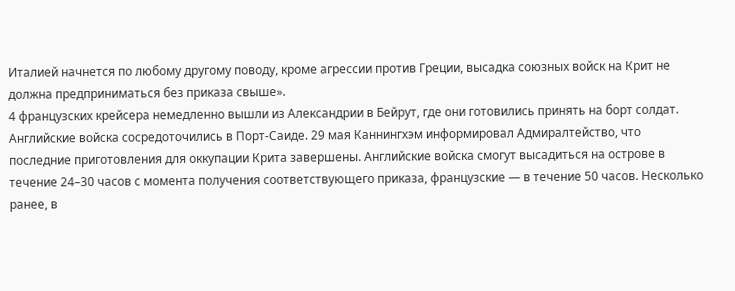Италией начнется по любому другому поводу, кроме агрессии против Греции, высадка союзных войск на Крит не должна предприниматься без приказа свыше».
4 французских крейсера немедленно вышли из Александрии в Бейрут, где они готовились принять на борт солдат. Английские войска сосредоточились в Порт-Саиде. 29 мая Каннингхэм информировал Адмиралтейство, что последние приготовления для оккупации Крита завершены. Английские войска смогут высадиться на острове в течение 24–30 часов с момента получения соответствующего приказа, французские — в течение 50 часов. Несколько ранее, в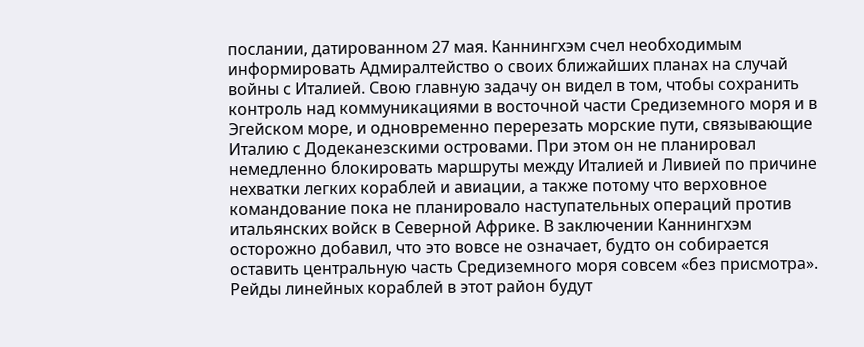послании, датированном 27 мая. Каннингхэм счел необходимым информировать Адмиралтейство о своих ближайших планах на случай войны с Италией. Свою главную задачу он видел в том, чтобы сохранить контроль над коммуникациями в восточной части Средиземного моря и в Эгейском море, и одновременно перерезать морские пути, связывающие Италию с Додеканезскими островами. При этом он не планировал немедленно блокировать маршруты между Италией и Ливией по причине нехватки легких кораблей и авиации, а также потому что верховное командование пока не планировало наступательных операций против итальянских войск в Северной Африке. В заключении Каннингхэм осторожно добавил, что это вовсе не означает, будто он собирается оставить центральную часть Средиземного моря совсем «без присмотра». Рейды линейных кораблей в этот район будут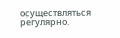осуществляться регулярно.